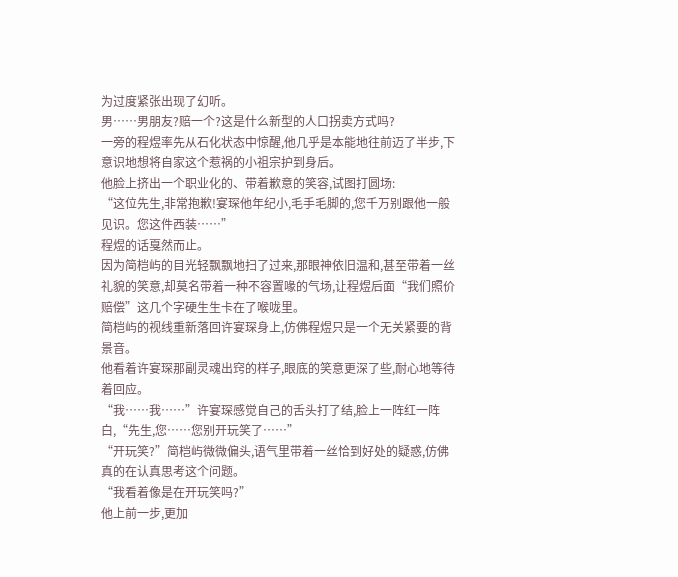为过度紧张出现了幻听。
男……男朋友?赔一个?这是什么新型的人口拐卖方式吗?
一旁的程煜率先从石化状态中惊醒,他几乎是本能地往前迈了半步,下意识地想将自家这个惹祸的小祖宗护到身后。
他脸上挤出一个职业化的、带着歉意的笑容,试图打圆场:
“这位先生,非常抱歉!宴琛他年纪小,毛手毛脚的,您千万别跟他一般见识。您这件西装……”
程煜的话戛然而止。
因为简桤屿的目光轻飘飘地扫了过来,那眼神依旧温和,甚至带着一丝礼貌的笑意,却莫名带着一种不容置喙的气场,让程煜后面“我们照价赔偿”这几个字硬生生卡在了喉咙里。
简桤屿的视线重新落回许宴琛身上,仿佛程煜只是一个无关紧要的背景音。
他看着许宴琛那副灵魂出窍的样子,眼底的笑意更深了些,耐心地等待着回应。
“我……我……”许宴琛感觉自己的舌头打了结,脸上一阵红一阵白,“先生,您……您别开玩笑了……”
“开玩笑?”简桤屿微微偏头,语气里带着一丝恰到好处的疑惑,仿佛真的在认真思考这个问题。
“我看着像是在开玩笑吗?”
他上前一步,更加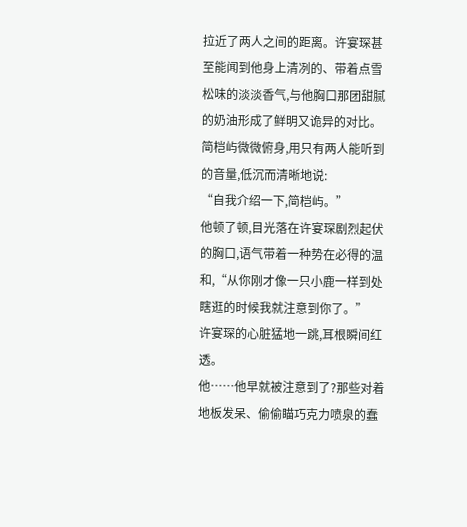拉近了两人之间的距离。许宴琛甚至能闻到他身上清冽的、带着点雪松味的淡淡香气,与他胸口那团甜腻的奶油形成了鲜明又诡异的对比。
简桤屿微微俯身,用只有两人能听到的音量,低沉而清晰地说:
“自我介绍一下,简桤屿。”
他顿了顿,目光落在许宴琛剧烈起伏的胸口,语气带着一种势在必得的温和,“从你刚才像一只小鹿一样到处瞎逛的时候我就注意到你了。”
许宴琛的心脏猛地一跳,耳根瞬间红透。
他……他早就被注意到了?那些对着地板发呆、偷偷瞄巧克力喷泉的蠢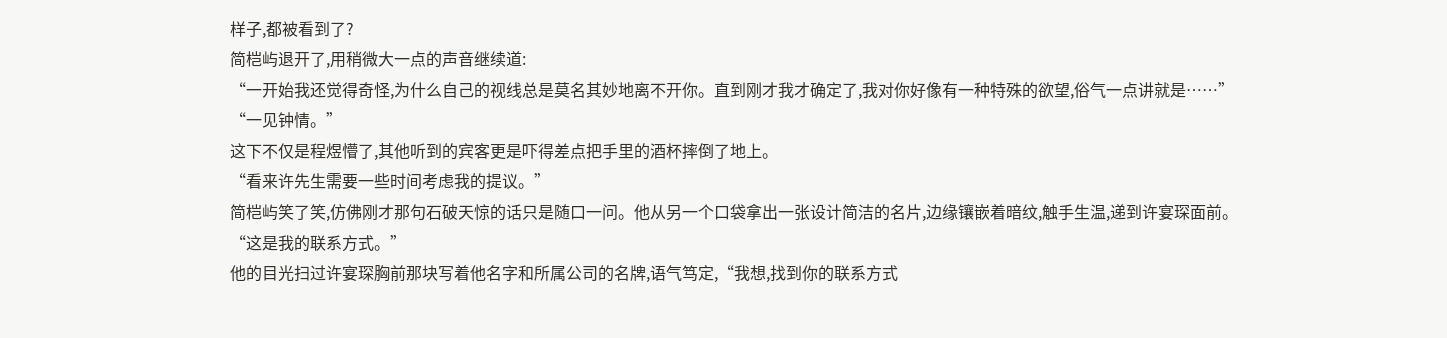样子,都被看到了?
简桤屿退开了,用稍微大一点的声音继续道:
“一开始我还觉得奇怪,为什么自己的视线总是莫名其妙地离不开你。直到刚才我才确定了,我对你好像有一种特殊的欲望,俗气一点讲就是……”
“一见钟情。”
这下不仅是程煜懵了,其他听到的宾客更是吓得差点把手里的酒杯摔倒了地上。
“看来许先生需要一些时间考虑我的提议。”
简桤屿笑了笑,仿佛刚才那句石破天惊的话只是随口一问。他从另一个口袋拿出一张设计简洁的名片,边缘镶嵌着暗纹,触手生温,递到许宴琛面前。
“这是我的联系方式。”
他的目光扫过许宴琛胸前那块写着他名字和所属公司的名牌,语气笃定,“我想,找到你的联系方式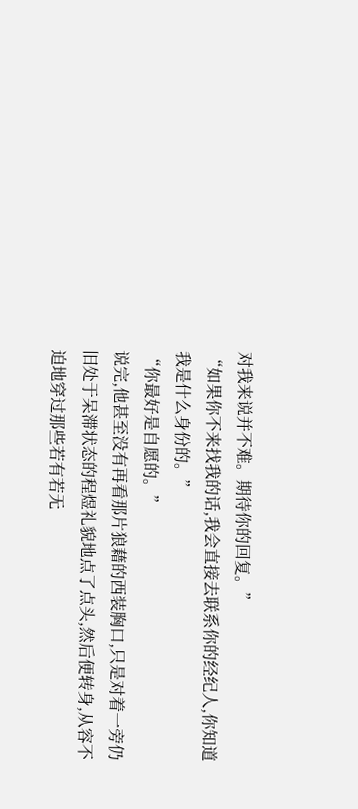对我来说并不难。期待你的回复。”
“如果你不来找我的话,我会直接去联系你的经纪人,你知道我是什么身份的。”
“你最好是自愿的。”
说完,他甚至没有再看那片狼藉的西装胸口,只是对着一旁仍旧处于呆滞状态的程煜礼貌地点了点头,然后便转身,从容不迫地穿过那些若有若无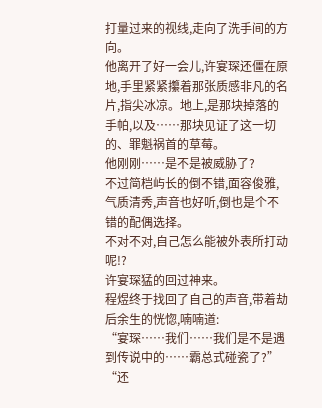打量过来的视线,走向了洗手间的方向。
他离开了好一会儿,许宴琛还僵在原地,手里紧紧攥着那张质感非凡的名片,指尖冰凉。地上,是那块掉落的手帕,以及……那块见证了这一切的、罪魁祸首的草莓。
他刚刚……是不是被威胁了?
不过简桤屿长的倒不错,面容俊雅,气质清秀,声音也好听,倒也是个不错的配偶选择。
不对不对,自己怎么能被外表所打动呢!?
许宴琛猛的回过神来。
程煜终于找回了自己的声音,带着劫后余生的恍惚,喃喃道:
“宴琛……我们……我们是不是遇到传说中的……霸总式碰瓷了?”
“还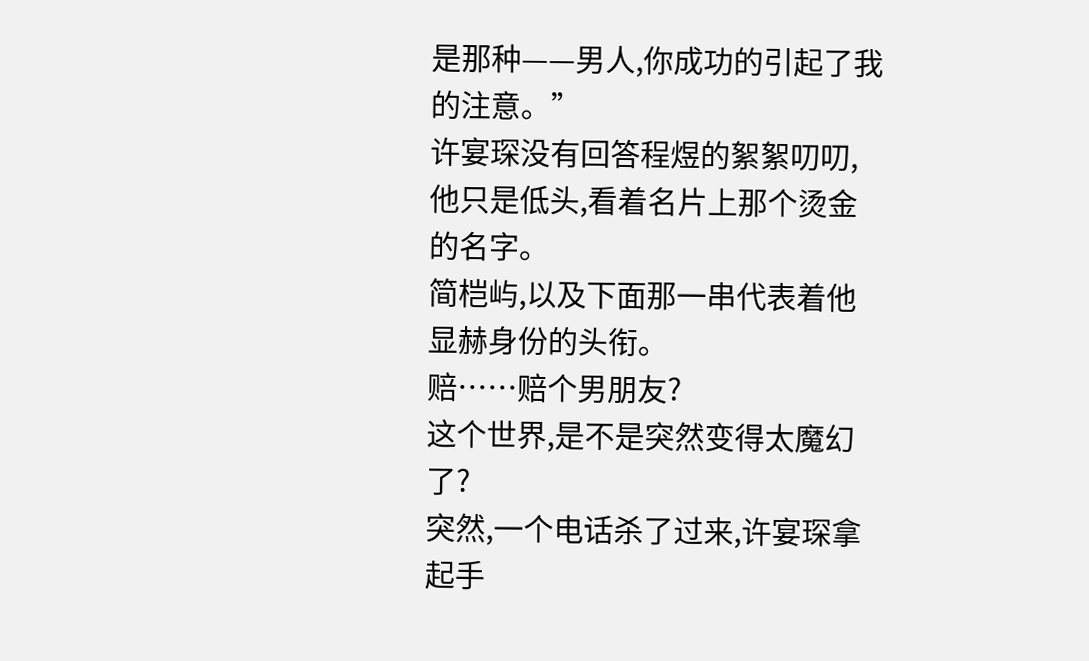是那种——男人,你成功的引起了我的注意。”
许宴琛没有回答程煜的絮絮叨叨,他只是低头,看着名片上那个烫金的名字。
简桤屿,以及下面那一串代表着他显赫身份的头衔。
赔……赔个男朋友?
这个世界,是不是突然变得太魔幻了?
突然,一个电话杀了过来,许宴琛拿起手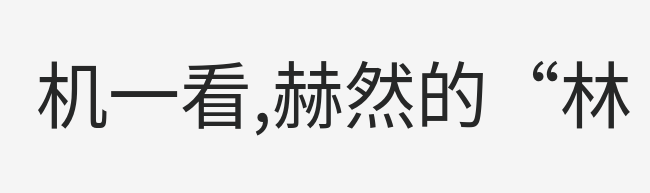机一看,赫然的“林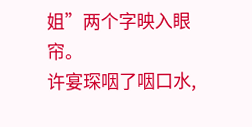姐”两个字映入眼帘。
许宴琛咽了咽口水,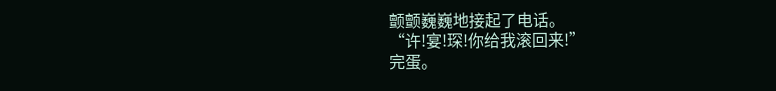颤颤巍巍地接起了电话。
“许!宴!琛!你给我滚回来!”
完蛋。